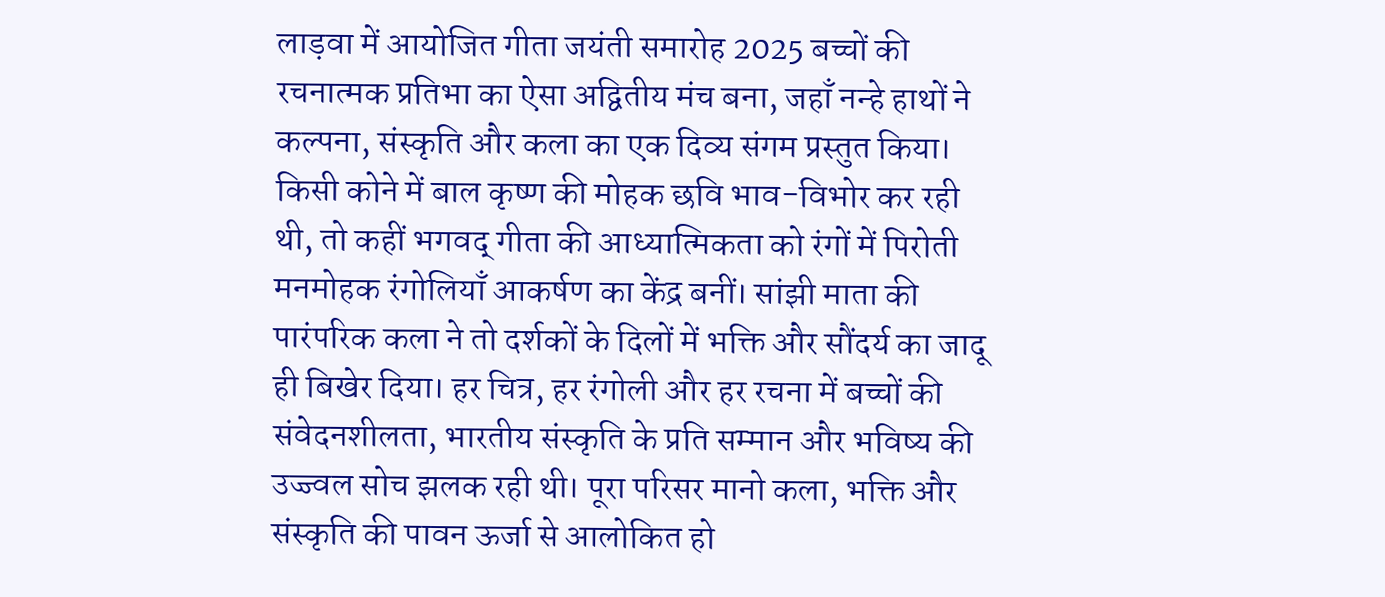लाड़वा में आयोजित गीता जयंती समारोह 2025 बच्चों की रचनात्मक प्रतिभा का ऐसा अद्वितीय मंच बना, जहाँ नन्हे हाथों ने कल्पना, संस्कृति और कला का एक दिव्य संगम प्रस्तुत किया। किसी कोने में बाल कृष्ण की मोहक छवि भाव-विभोर कर रही थी, तो कहीं भगवद् गीता की आध्यात्मिकता को रंगों में पिरोती मनमोहक रंगोलियाँ आकर्षण का केंद्र बनीं। सांझी माता की पारंपरिक कला ने तो दर्शकों के दिलों में भक्ति और सौंदर्य का जादू ही बिखेर दिया। हर चित्र, हर रंगोली और हर रचना में बच्चों की संवेदनशीलता, भारतीय संस्कृति के प्रति सम्मान और भविष्य की उज्ज्वल सोच झलक रही थी। पूरा परिसर मानो कला, भक्ति और संस्कृति की पावन ऊर्जा से आलोकित हो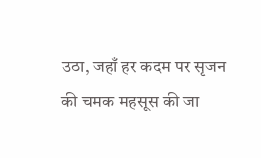उठा, जहाँ हर कदम पर सृजन की चमक महसूस की जा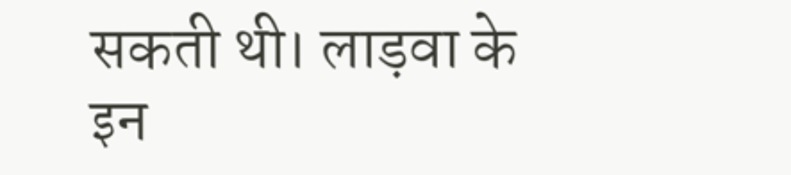सकती थी। लाड़वा के इन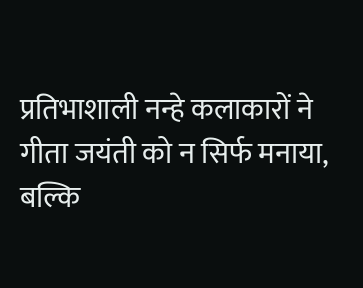प्रतिभाशाली नन्हे कलाकारों ने गीता जयंती को न सिर्फ मनाया, बल्कि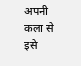अपनी कला से इसे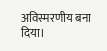अविस्मरणीय बना दिया।